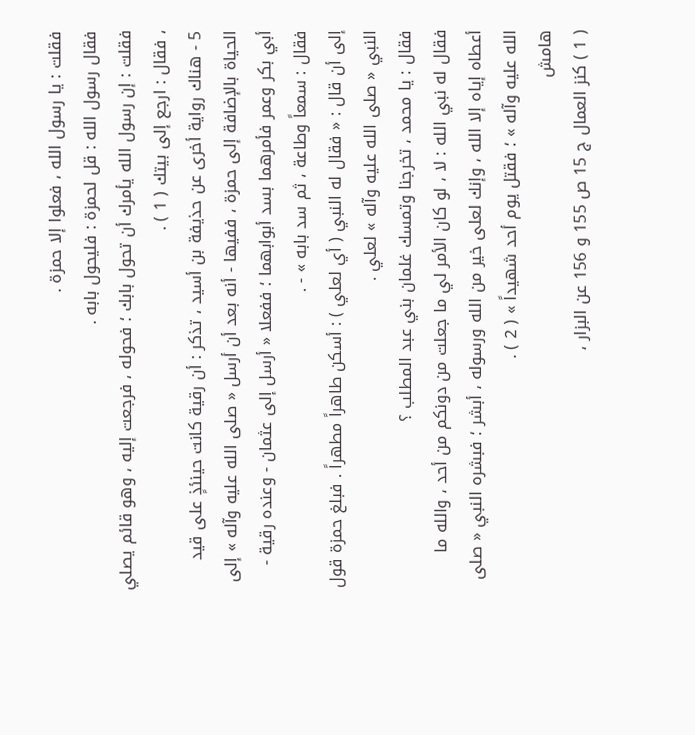فقلت : يا رسول الله ، فعلوا إلا حمزة .
فقال رسول الله : قل لحمزة : فليحول بابه .
فقلت : إن رسول الله يأمرك أن تحول بابك ؛ فحوله ، فرجعت إليه ، وهو قائم يصلي ، فقال : ارجع إلى بيتك ( 1 ) .
5 - هناك رواية أخرى عن حذيفة بن أسيد ، تذكر : أن رقية كانت حينئذٍ على قيد الحياة بالإضافة إلى حمزة ، ففيها - أنه بعد أن أرسل « صلى الله عليه وآله » إلى أبي بكر وعمر فأمرهما بسد أبوابهما ؛ ففعلا « أرسل إلى عثمان - وعنده رقية - فقال : سمعاً وطاعة ، ثم سد بابه » - .
إلى أن قال : « فقال له النبي ( أي لعلي ) : أسكن طاهراً مطهراً . فبلغ حمزة قول النبي « صلى الله عليه وآله » لعلي .
فقال : يا محمد ، تخرجنا وتمسك غلمان بني عبد المطلب ؟
فقال له نبي الله : لا ، لو كان الأمر لي ما جعلت من دونكم من أحد ، والله ما أعطاه إياه إلا الله ، وإنك لعلى خير من الله ورسوله ، أبشر ؛ فبشره النبي « صلى الله عليه وآله » ؛ فقتل يوم أحد شهيداً » ( 2 ) .
هامش
( 1 ) كنز العمال ج 15 ص 155 و 156 عن البزار ،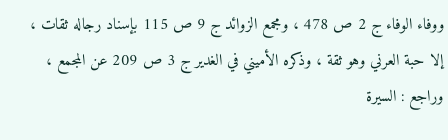ووفاء الوفاء ج 2 ص 478 ، ومجمع الزوائد ج 9 ص 115 بإسناد رجاله ثقات ، إلا حبة العرني وهو ثقة ، وذكره الأميني في الغدير ج 3 ص 209 عن المجمع ، وراجع : السيرة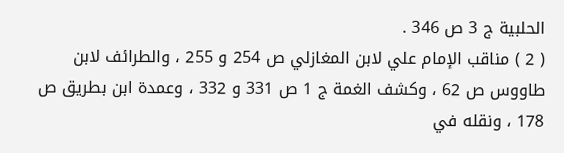الحلبية ج 3 ص 346 .
( 2 ) مناقب الإمام علي لابن المغازلي ص 254 و 255 ، والطرائف لابن طاووس ص 62 ، وكشف الغمة ج 1 ص 331 و 332 ، وعمدة ابن بطريق ص 178 ، ونقله في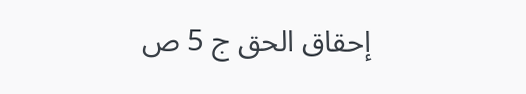إحقاق الحق ج 5 ص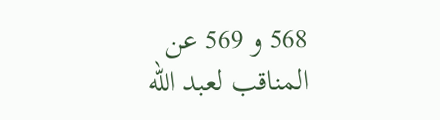568 و 569 عن المناقب لعبد الله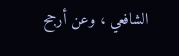الشافعي ، وعن أرجح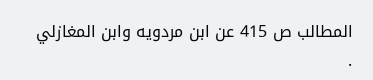المطالب ص 415 عن ابن مردويه وابن المغازلي .